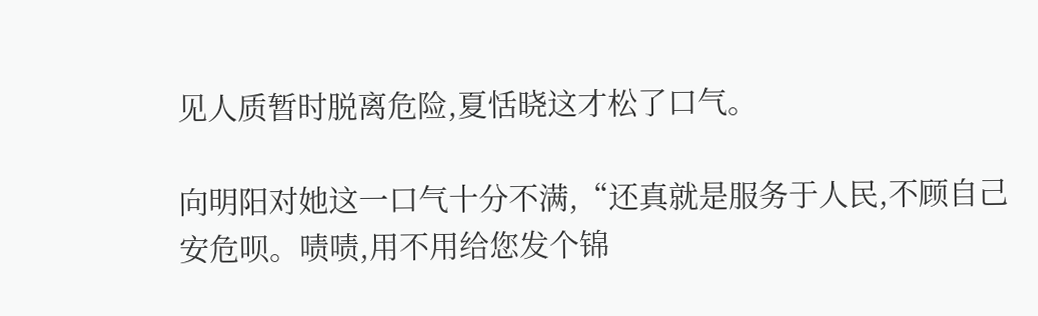见人质暂时脱离危险,夏恬晓这才松了口气。

向明阳对她这一口气十分不满,“还真就是服务于人民,不顾自己安危呗。啧啧,用不用给您发个锦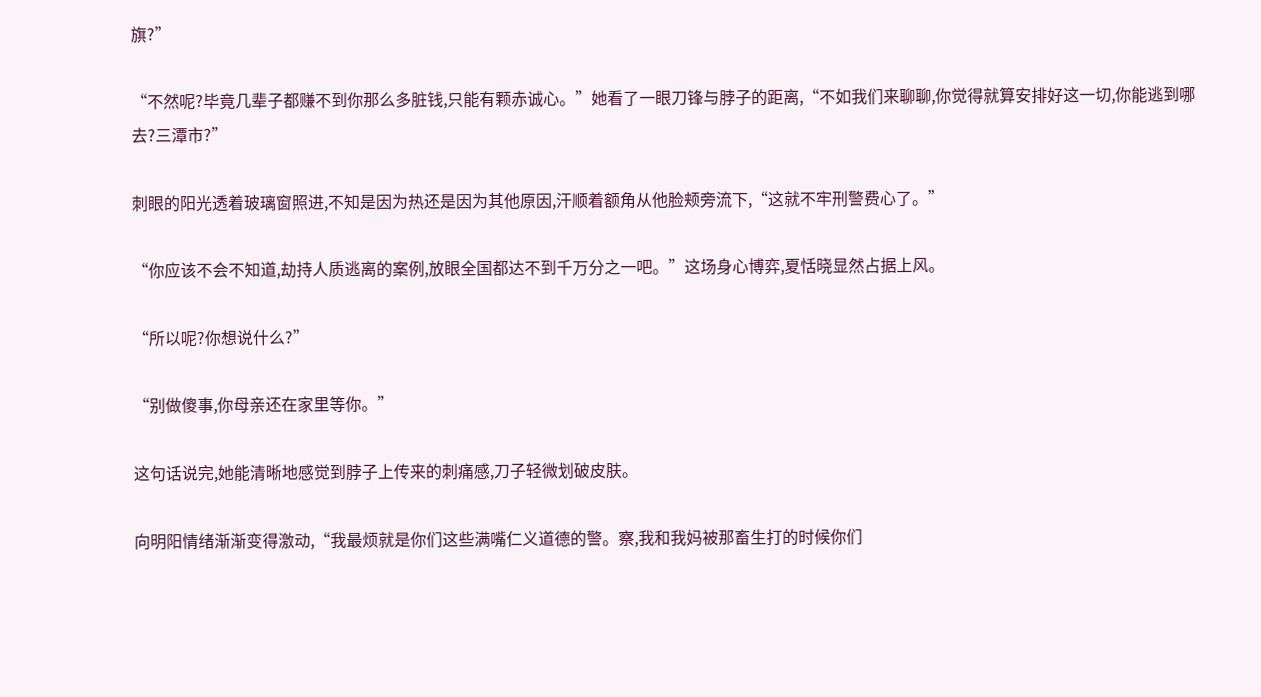旗?”

“不然呢?毕竟几辈子都赚不到你那么多脏钱,只能有颗赤诚心。”她看了一眼刀锋与脖子的距离,“不如我们来聊聊,你觉得就算安排好这一切,你能逃到哪去?三潭市?”

刺眼的阳光透着玻璃窗照进,不知是因为热还是因为其他原因,汗顺着额角从他脸颊旁流下,“这就不牢刑警费心了。”

“你应该不会不知道,劫持人质逃离的案例,放眼全国都达不到千万分之一吧。”这场身心博弈,夏恬晓显然占据上风。

“所以呢?你想说什么?”

“别做傻事,你母亲还在家里等你。”

这句话说完,她能清晰地感觉到脖子上传来的刺痛感,刀子轻微划破皮肤。

向明阳情绪渐渐变得激动,“我最烦就是你们这些满嘴仁义道德的警。察,我和我妈被那畜生打的时候你们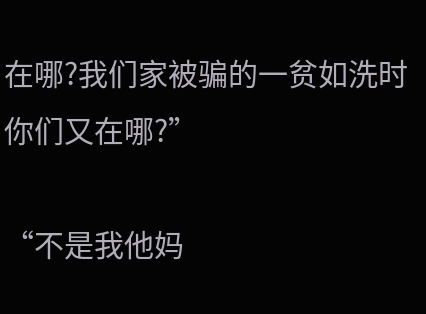在哪?我们家被骗的一贫如洗时你们又在哪?”

“不是我他妈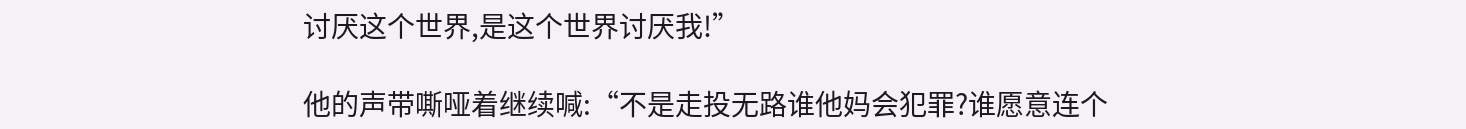讨厌这个世界,是这个世界讨厌我!”

他的声带嘶哑着继续喊:“不是走投无路谁他妈会犯罪?谁愿意连个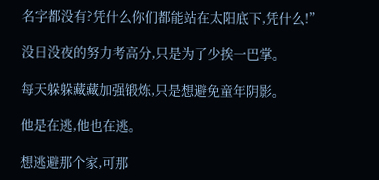名字都没有?凭什么你们都能站在太阳底下,凭什么!”

没日没夜的努力考高分,只是为了少挨一巴掌。

每天躲躲藏藏加强锻炼,只是想避免童年阴影。

他是在逃,他也在逃。

想逃避那个家,可那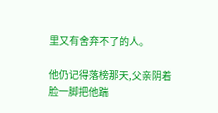里又有舍弃不了的人。

他仍记得落榜那天,父亲阴着脸一脚把他踹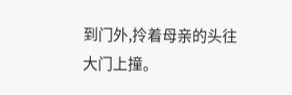到门外,拎着母亲的头往大门上撞。